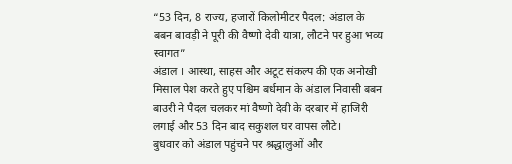“53 दिन, 8 राज्य, हजारों किलोमीटर पैदल: अंडाल के बबन बावड़ी ने पूरी की वैष्णो देवी यात्रा, लौटने पर हुआ भव्य स्वागत”
अंडाल । आस्था, साहस और अटूट संकल्प की एक अनोखी मिसाल पेश करते हुए पश्चिम बर्धमान के अंडाल निवासी बबन बाउरी ने पैदल चलकर मां वैष्णो देवी के दरबार में हाजिरी लगाई और 53 दिन बाद सकुशल घर वापस लौटे।
बुधवार को अंडाल पहुंचने पर श्रद्धालुओं और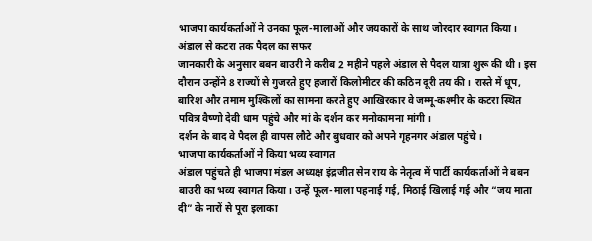भाजपा कार्यकर्ताओं ने उनका फूल-मालाओं और जयकारों के साथ जोरदार स्वागत किया।
अंडाल से कटरा तक पैदल का सफर
जानकारी के अनुसार बबन बाउरी ने करीब 2 महीने पहले अंडाल से पैदल यात्रा शुरू की थी। इस दौरान उन्होंने 8 राज्यों से गुजरते हुए हजारों किलोमीटर की कठिन दूरी तय की। रास्ते में धूप, बारिश और तमाम मुश्किलों का सामना करते हुए आखिरकार वे जम्मू-कश्मीर के कटरा स्थित पवित्र वैष्णो देवी धाम पहुंचे और मां के दर्शन कर मनोकामना मांगी।
दर्शन के बाद वे पैदल ही वापस लौटे और बुधवार को अपने गृहनगर अंडाल पहुंचे।
भाजपा कार्यकर्ताओं ने किया भव्य स्वागत
अंडाल पहुंचते ही भाजपा मंडल अध्यक्ष इंद्रजीत सेन राय के नेतृत्व में पार्टी कार्यकर्ताओं ने बबन बाउरी का भव्य स्वागत किया। उन्हें फूल-माला पहनाई गई, मिठाई खिलाई गई और “जय माता दी” के नारों से पूरा इलाका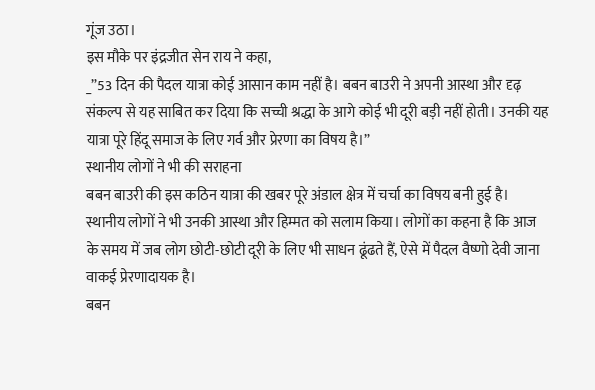गूंज उठा।
इस मौके पर इंद्रजीत सेन राय ने कहा,
_”53 दिन की पैदल यात्रा कोई आसान काम नहीं है। बबन बाउरी ने अपनी आस्था और दृढ़ संकल्प से यह साबित कर दिया कि सच्ची श्रद्धा के आगे कोई भी दूरी बड़ी नहीं होती। उनकी यह यात्रा पूरे हिंदू समाज के लिए गर्व और प्रेरणा का विषय है।”
स्थानीय लोगों ने भी की सराहना
बबन बाउरी की इस कठिन यात्रा की खबर पूरे अंडाल क्षेत्र में चर्चा का विषय बनी हुई है। स्थानीय लोगों ने भी उनकी आस्था और हिम्मत को सलाम किया। लोगों का कहना है कि आज के समय में जब लोग छोटी-छोटी दूरी के लिए भी साधन ढूंढते हैं, ऐसे में पैदल वैष्णो देवी जाना वाकई प्रेरणादायक है।
बबन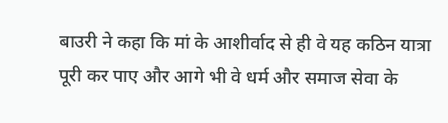बाउरी ने कहा कि मां के आशीर्वाद से ही वे यह कठिन यात्रा पूरी कर पाए और आगे भी वे धर्म और समाज सेवा के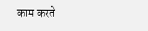काम करते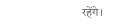रहेंगे।